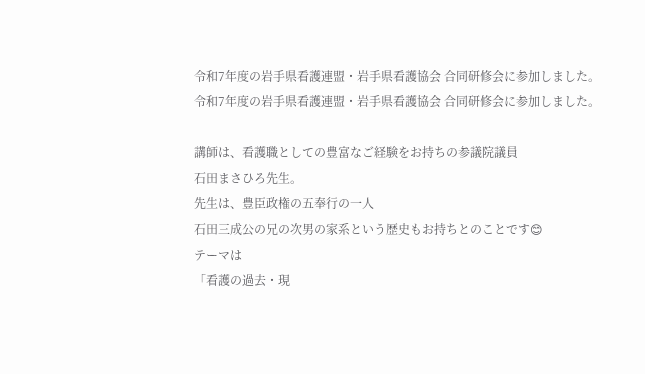令和7年度の岩手県看護連盟・岩手県看護協会 合同研修会に参加しました。
令和7年度の岩手県看護連盟・岩手県看護協会 合同研修会に参加しました。

講師は、看護職としての豊富なご経験をお持ちの参議院議員
石田まさひろ先生。
先生は、豊臣政権の五奉行の一人
石田三成公の兄の次男の家系という歴史もお持ちとのことです😊
テーマは
「看護の過去・現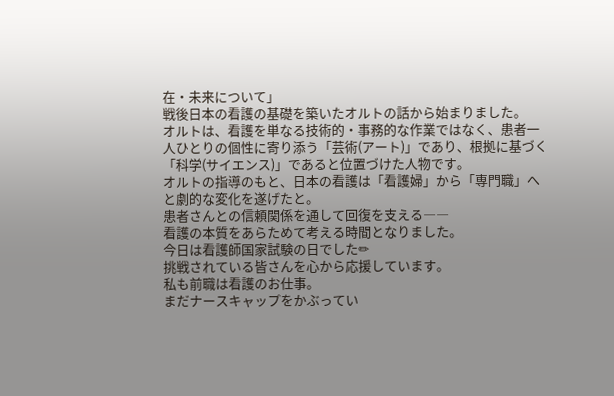在・未来について」
戦後日本の看護の基礎を築いたオルトの話から始まりました。
オルトは、看護を単なる技術的・事務的な作業ではなく、患者一人ひとりの個性に寄り添う「芸術(アート)」であり、根拠に基づく「科学(サイエンス)」であると位置づけた人物です。
オルトの指導のもと、日本の看護は「看護婦」から「専門職」へと劇的な変化を遂げたと。
患者さんとの信頼関係を通して回復を支える――
看護の本質をあらためて考える時間となりました。
今日は看護師国家試験の日でした✏
挑戦されている皆さんを心から応援しています。
私も前職は看護のお仕事。
まだナースキャップをかぶってい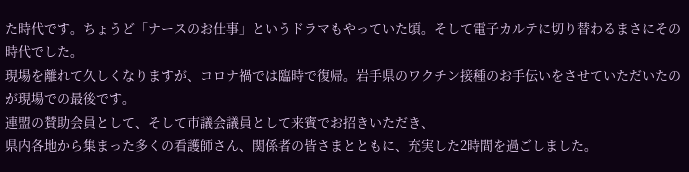た時代です。ちょうど「ナースのお仕事」というドラマもやっていた頃。そして電子カルテに切り替わるまさにその時代でした。
現場を離れて久しくなりますが、コロナ禍では臨時で復帰。岩手県のワクチン接種のお手伝いをさせていただいたのが現場での最後です。
連盟の賛助会員として、そして市議会議員として来賓でお招きいただき、
県内各地から集まった多くの看護師さん、関係者の皆さまとともに、充実した2時間を過ごしました。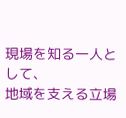現場を知る一人として、
地域を支える立場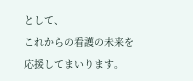として、
これからの看護の未来を応援してまいります。